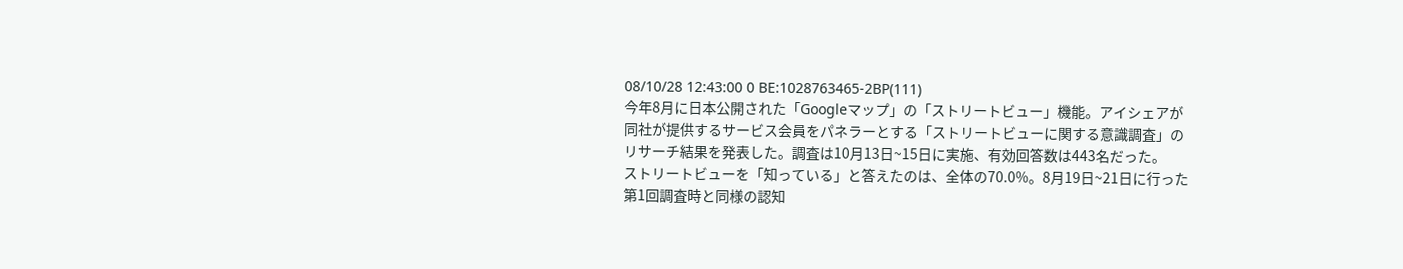08/10/28 12:43:00 0 BE:1028763465-2BP(111)
今年8月に日本公開された「Googleマップ」の「ストリートビュー」機能。アイシェアが
同社が提供するサービス会員をパネラーとする「ストリートビューに関する意識調査」の
リサーチ結果を発表した。調査は10月13日~15日に実施、有効回答数は443名だった。
ストリートビューを「知っている」と答えたのは、全体の70.0%。8月19日~21日に行った
第1回調査時と同様の認知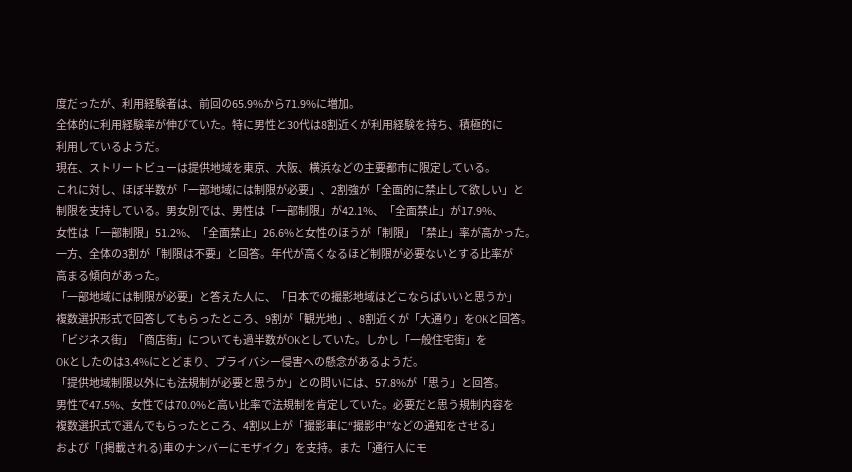度だったが、利用経験者は、前回の65.9%から71.9%に増加。
全体的に利用経験率が伸びていた。特に男性と30代は8割近くが利用経験を持ち、積極的に
利用しているようだ。
現在、ストリートビューは提供地域を東京、大阪、横浜などの主要都市に限定している。
これに対し、ほぼ半数が「一部地域には制限が必要」、2割強が「全面的に禁止して欲しい」と
制限を支持している。男女別では、男性は「一部制限」が42.1%、「全面禁止」が17.9%、
女性は「一部制限」51.2%、「全面禁止」26.6%と女性のほうが「制限」「禁止」率が高かった。
一方、全体の3割が「制限は不要」と回答。年代が高くなるほど制限が必要ないとする比率が
高まる傾向があった。
「一部地域には制限が必要」と答えた人に、「日本での撮影地域はどこならばいいと思うか」
複数選択形式で回答してもらったところ、9割が「観光地」、8割近くが「大通り」をOKと回答。
「ビジネス街」「商店街」についても過半数がOKとしていた。しかし「一般住宅街」を
OKとしたのは3.4%にとどまり、プライバシー侵害への懸念があるようだ。
「提供地域制限以外にも法規制が必要と思うか」との問いには、57.8%が「思う」と回答。
男性で47.5%、女性では70.0%と高い比率で法規制を肯定していた。必要だと思う規制内容を
複数選択式で選んでもらったところ、4割以上が「撮影車に“撮影中”などの通知をさせる」
および「(掲載される)車のナンバーにモザイク」を支持。また「通行人にモ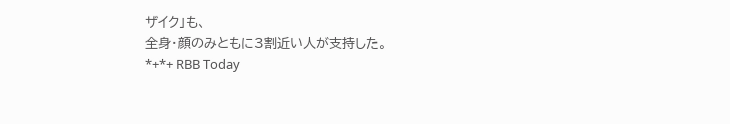ザイク」も、
全身・顔のみともに3割近い人が支持した。
*+*+ RBB Today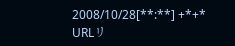2008/10/28[**:**] +*+*
URLリ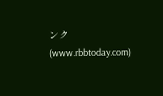ンク(www.rbbtoday.com)